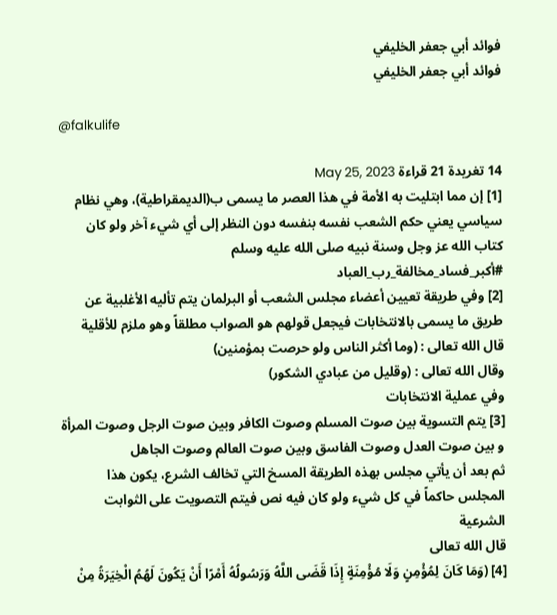فوائد أبي جعفر الخليفي
فوائد أبي جعفر الخليفي

@falkulife

14 تغريدة 21 قراءة May 25, 2023
[1] إن مما ابتليت به الأمة في هذا العصر ما يسمى ب(الديمقراطية)، وهي نظام سياسي يعني حكم الشعب نفسه بنفسه دون النظر إلى أي شيء آخر ولو كان كتاب الله عز وجل وسنة نبيه صلى الله عليه وسلم
#أكبر_فساد_مخالفة_رب_العباد
[2] وفي طريقة تعيين أعضاء مجلس الشعب أو البرلمان يتم تأليه الأغلبية عن طريق ما يسمى بالانتخابات فيجعل قولهم هو الصواب مطلقاً وهو ملزم للأقلية
قال الله تعالى : (وما أكثر الناس ولو حرصت بمؤمنين)
وقال الله تعالى : (وقليل من عبادي الشكور)
وفي عملية الانتخابات
[3] يتم التسوية بين صوت المسلم وصوت الكافر وبين صوت الرجل وصوت المرأة و بين صوت العدل وصوت الفاسق وبين صوت العالم وصوت الجاهل
ثم بعد أن يأتي مجلس بهذه الطريقة المسخ التي تخالف الشرع، يكون هذا المجلس حاكماً في كل شيء ولو كان فيه نص فيتم التصويت على الثوابت الشرعية
قال الله تعالى
[4] (وَمَا كَانَ لِمُؤْمِنٍ وَلَا مُؤْمِنَةٍ إِذَا قَضَى اللَّهُ وَرَسُولُهُ أَمْرًا أَنْ يَكُونَ لَهُمُ الْخِيَرَةُ مِنْ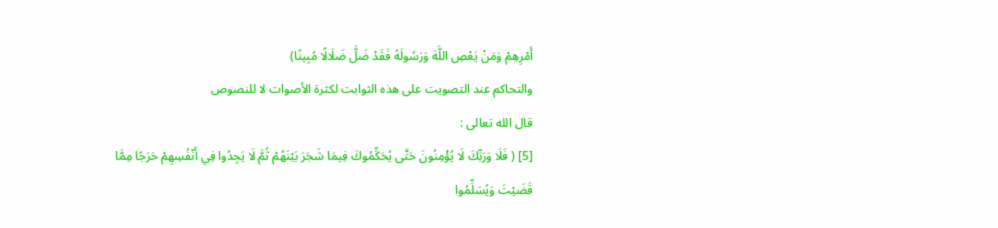أَمْرِهِمْ وَمَنْ يَعْصِ اللَّهَ وَرَسُولَهُ فَقَدْ ضَلَّ ضَلَالًا مُبِينًا)
والتحاكم عند التصويت على هذه الثوابت لكثرة الأصوات لا للنصوص
قال الله تعالى :
[5] ( فَلَا وَرَبِّكَ لَا يُؤْمِنُونَ حَتَّى يُحَكِّمُوكَ فِيمَا شَجَرَ بَيْنَهُمْ ثُمَّ لَا يَجِدُوا فِي أَنْفُسِهِمْ حَرَجًا مِمَّا قَضَيْتَ وَيُسَلِّمُوا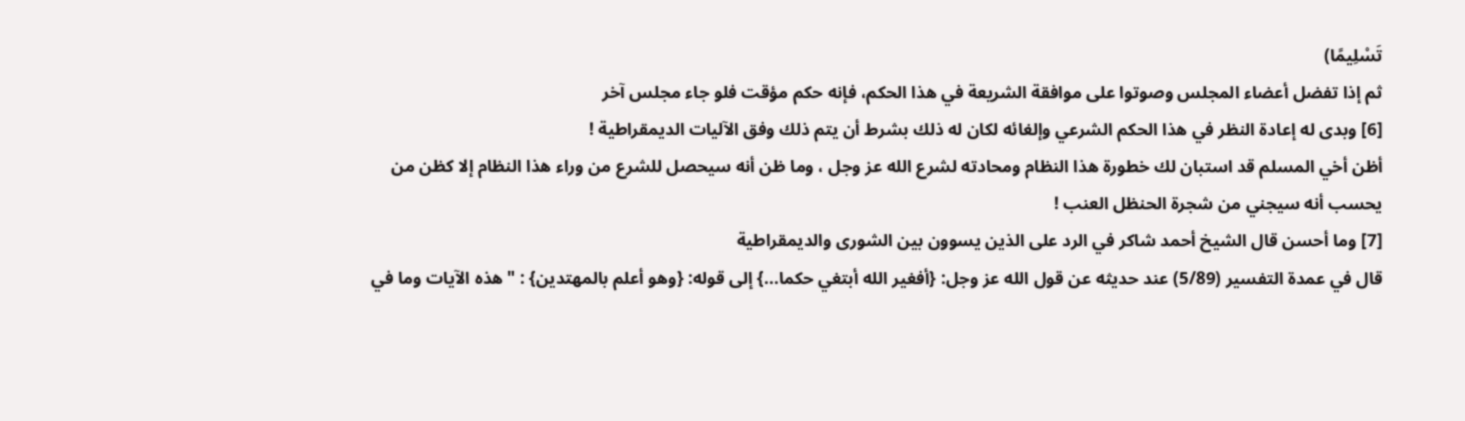تَسْلِيمًا)
ثم إذا تفضل أعضاء المجلس وصوتوا على موافقة الشريعة في هذا الحكم، فإنه حكم مؤقت فلو جاء مجلس آخر
[6] وبدى له إعادة النظر في هذا الحكم الشرعي وإلغائه لكان له ذلك بشرط أن يتم ذلك وفق الآليات الديمقراطية !
أظن أخي المسلم قد استبان لك خطورة هذا النظام ومحادته لشرع الله عز وجل ، وما ظن أنه سيحصل للشرع من وراء هذا النظام إلا كظن من يحسب أنه سيجني من شجرة الحنظل العنب !
[7] وما أحسن قال الشيخ أحمد شاكر في الرد على الذين يسوون بين الشورى والديمقراطية
قال في عمدة التفسير (5/89) عند حديثه عن قول الله عز وجل: {أفغير الله أبتغي حكما...} إلى قوله: {وهو أعلم بالمهتدين} : "هذه الآيات وما في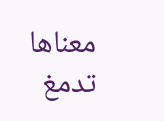معناها تدمغ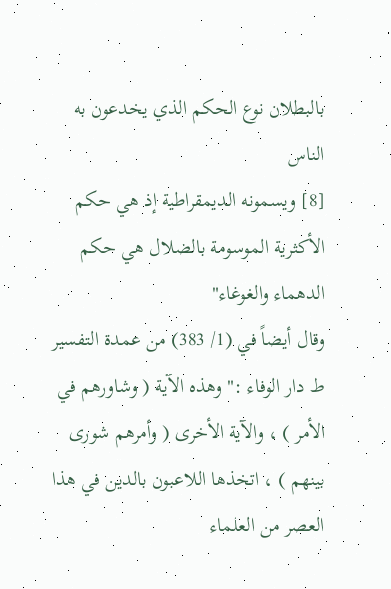بالبطلان نوع الحكم الذي يخدعون به الناس
[8] ويسمونه الديمقراطية إذ هي حكم الأكثرية الموسومة بالضلال هي حكم الدهماء والغوغاء"
وقال أيضاً في (1/ 383) من عمدة التفسير ط دار الوفاء :" وهذه الآية ( وشاورهم في الأمر ) ، والآية الأخرى ( وأمرهم شورى بينهم ) ، اتخذها اللاعبون بالدين في هذا العصر من العلماء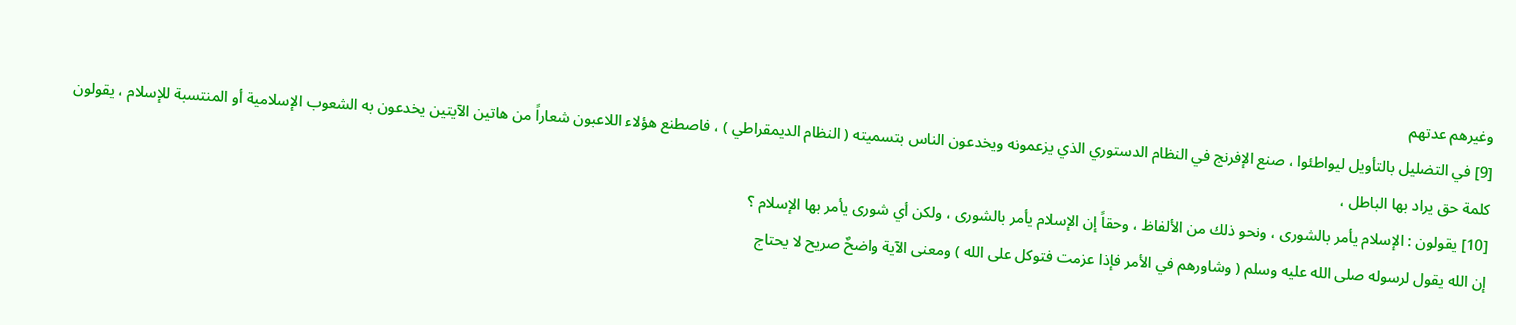وغيرهم عدتهم
[9] في التضليل بالتأويل ليواطئوا ، صنع الإفرنج في النظام الدستوري الذي يزعمونه ويخدعون الناس بتسميته ( النظام الديمقراطي ) ، فاصطنع هؤلاء اللاعبون شعاراً من هاتين الآيتين يخدعون به الشعوب الإسلامية أو المنتسبة للإسلام ، يقولون كلمة حق يراد بها الباطل ،
[10] يقولون : الإسلام يأمر بالشورى ، ونحو ذلك من الألفاظ ، وحقاً إن الإسلام يأمر بالشورى ، ولكن أي شورى يأمر بها الإسلام ؟
إن الله يقول لرسوله صلى الله عليه وسلم ( وشاورهم في الأمر فإذا عزمت فتوكل على الله ) ومعنى الآية واضحٌ صريح لا يحتاج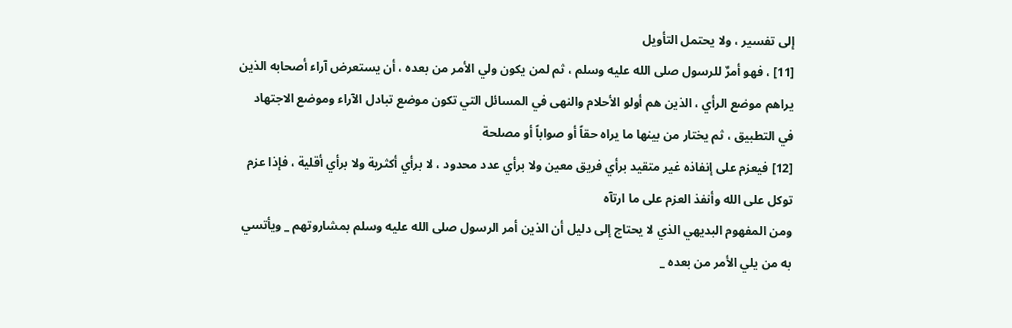إلى تفسير ، ولا يحتمل التأويل
[11] ، فهو أمرٌ للرسول صلى الله عليه وسلم ، ثم لمن يكون ولي الأمر من بعده ، أن يستعرض آراء أصحابه الذين يراهم موضع الرأي ، الذين هم أولو الأحلام والنهى في المسائل التي تكون موضع تبادل الآراء وموضع الاجتهاد في التطبيق ، ثم يختار من بينها ما يراه حقاً أو صواباً أو مصلحة
[12] فيعزم على إنفاذه غير متقيد برأي فريق معين ولا برأي عدد محدود ، لا برأي أكثرية ولا برأي أقلية ، فإذا عزم توكل على الله وأنفذ العزم على ما ارتآه
ومن المفهوم البديهي الذي لا يحتاج إلى دليل أن الذين أمر الرسول صلى الله عليه وسلم بمشاروتهم _ ويأتسي به من يلي الأمر من بعده _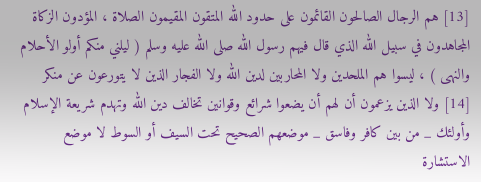[13] هم الرجال الصالحون القائمون على حدود الله المتقون المقيمون الصلاة ، المؤدون الزكاة المجاهدون في سبيل الله الذي قال فيهم رسول الله صلى الله عليه وسلم ( ليلني منكم أولو الأحلام والنهى ) ، ليسوا هم الملحدين ولا المحاربين لدين الله ولا الفجار الذين لا يتورعون عن منكر
[14] ولا الذين يزعمون أن لهم أن يضعوا شرائع وقوانين تخالف دين الله وتهدم شريعة الإسلام وأولئك _ من بين كافر وفاسق _ موضعهم الصحيح تحت السيف أو السوط لا موضع الاستشارة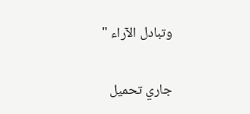وتبادل الآراء "

جاري تحميل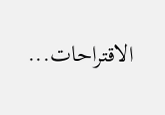الاقتراحات...